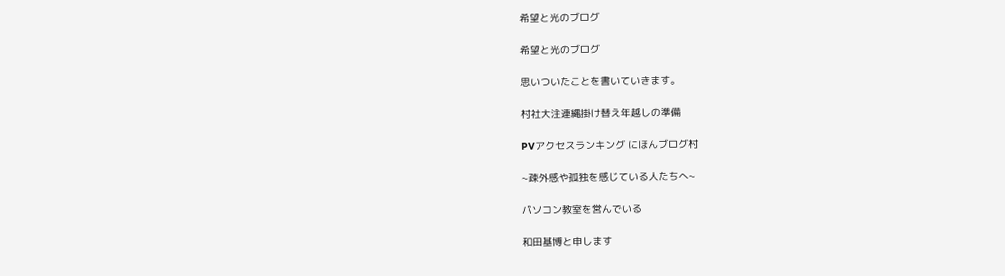希望と光のブログ

希望と光のブログ

思いついたことを書いていきます。

村社大注連縄掛け替え年越しの準備

PVアクセスランキング にほんブログ村

~疎外感や孤独を感じている人たちへ~

パソコン教室を営んでいる

和田基博と申します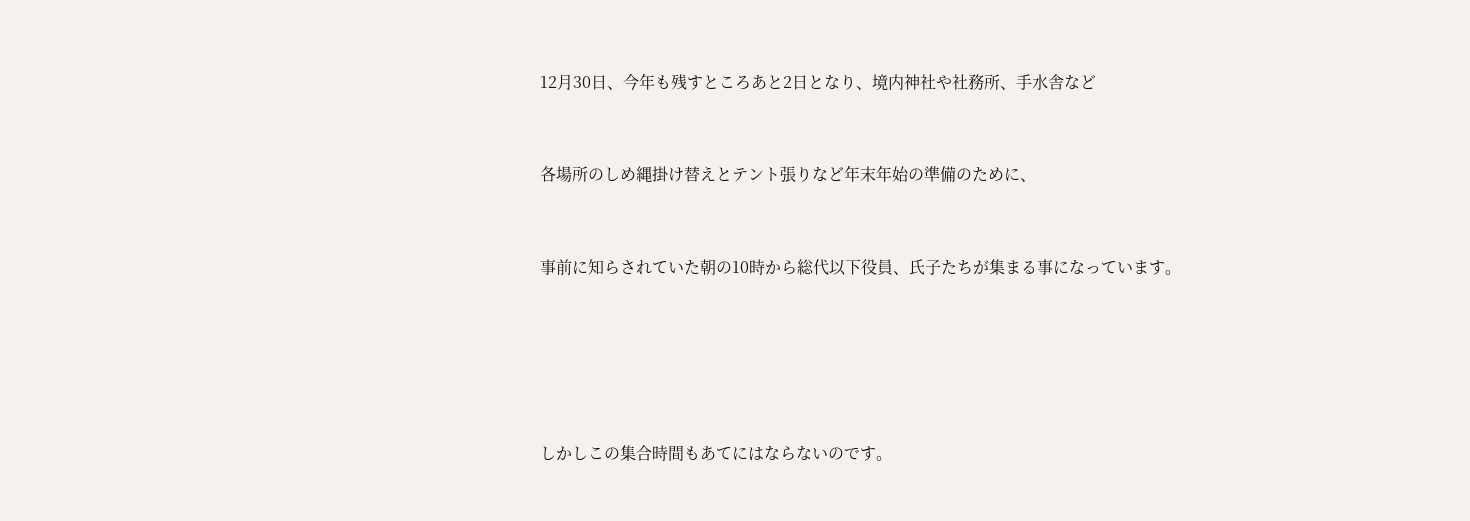12月30日、今年も残すところあと2日となり、境内神社や社務所、手水舎など



各場所のしめ縄掛け替えとテント張りなど年末年始の準備のために、



事前に知らされていた朝の10時から総代以下役員、氏子たちが集まる事になっています。







しかしこの集合時間もあてにはならないのです。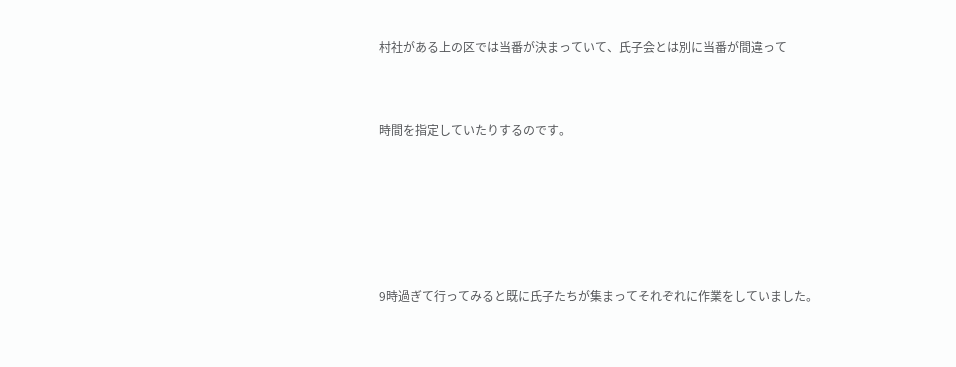村社がある上の区では当番が決まっていて、氏子会とは別に当番が間違って



時間を指定していたりするのです。







9時過ぎて行ってみると既に氏子たちが集まってそれぞれに作業をしていました。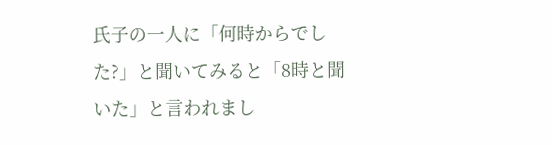氏子の一人に「何時からでした?」と聞いてみると「8時と聞いた」と言われまし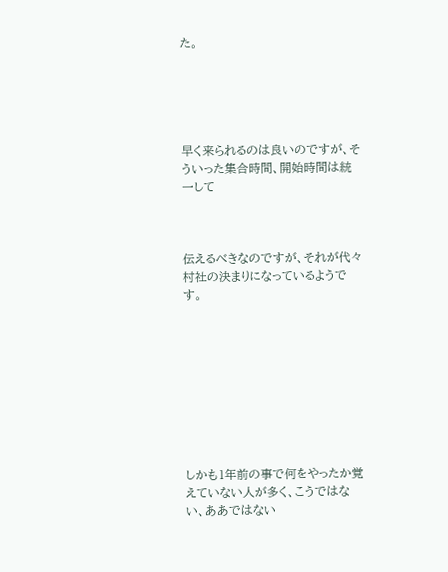た。





早く来られるのは良いのですが、そういった集合時間、開始時間は統一して



伝えるべきなのですが、それが代々村社の決まりになっているようです。









しかも1年前の事で何をやったか覚えていない人が多く、こうではない、ああではない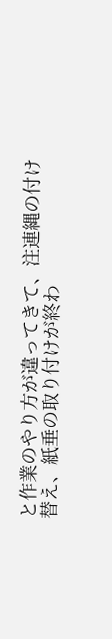と作業のやり方が違ってきて、注連縄の付け替え、紙垂の取り付けが終わ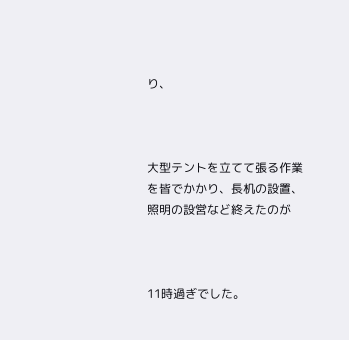り、



大型テントを立てて張る作業を皆でかかり、長机の設置、照明の設営など終えたのが



11時過ぎでした。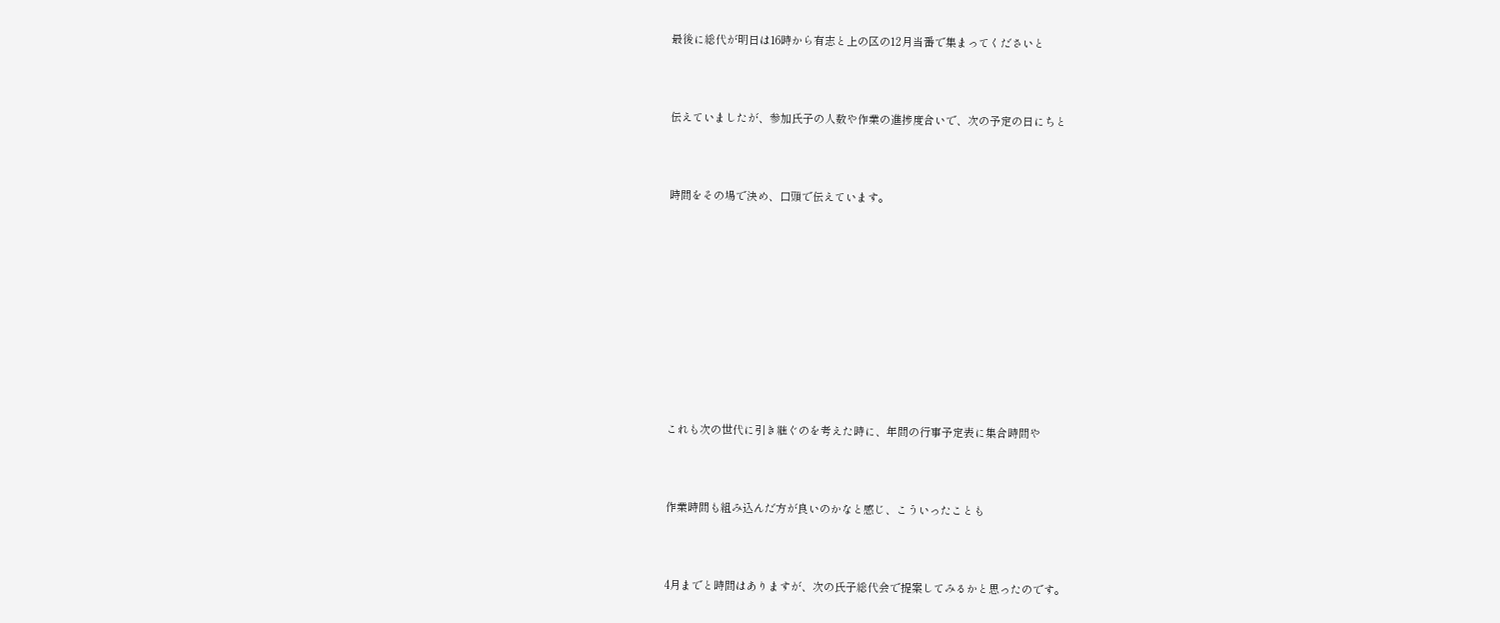最後に総代が明日は16時から有志と上の区の12月当番で集まってくださいと



伝えていましたが、参加氏子の人数や作業の進捗度合いで、次の予定の日にちと



時間をその場で決め、口頭で伝えています。











これも次の世代に引き継ぐのを考えた時に、年間の行事予定表に集合時間や



作業時間も組み込んだ方が良いのかなと感じ、こういったことも



4月までと時間はありますが、次の氏子総代会で提案してみるかと思ったのです。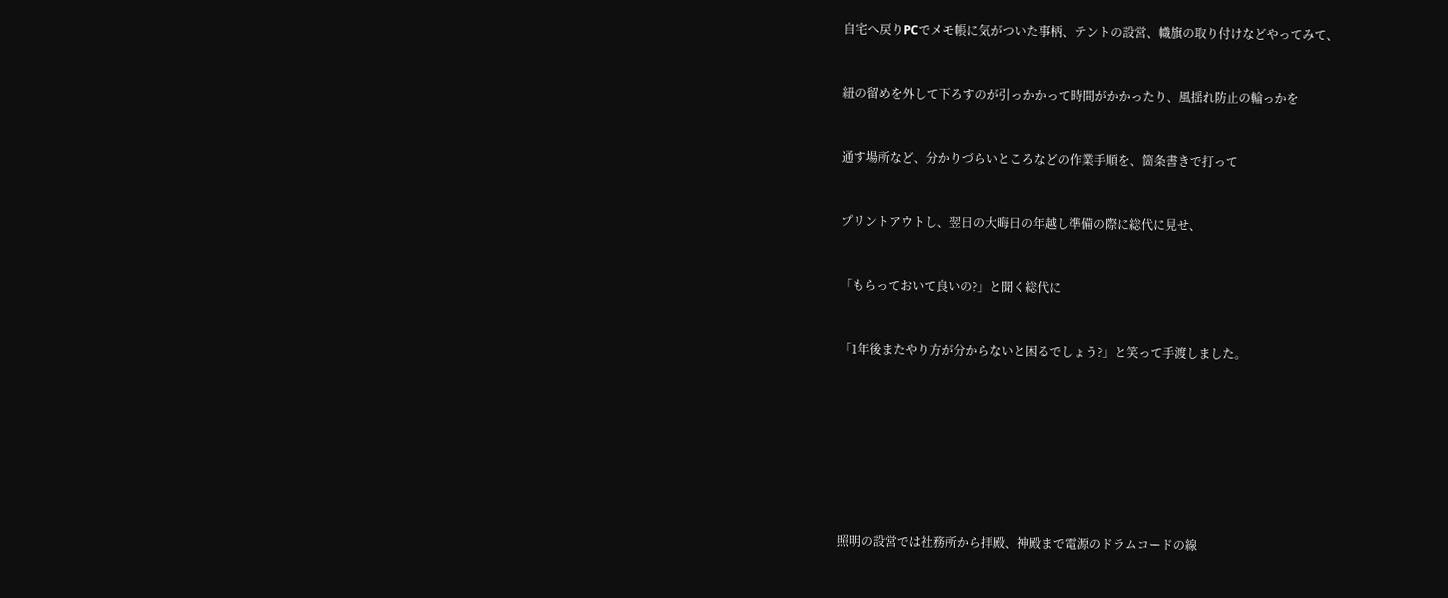自宅へ戻りPCでメモ帳に気がついた事柄、テントの設営、幟旗の取り付けなどやってみて、



紐の留めを外して下ろすのが引っかかって時間がかかったり、風揺れ防止の輪っかを



通す場所など、分かりづらいところなどの作業手順を、箇条書きで打って



プリントアウトし、翌日の大晦日の年越し準備の際に総代に見せ、



「もらっておいて良いの?」と聞く総代に



「1年後またやり方が分からないと困るでしょう?」と笑って手渡しました。











照明の設営では社務所から拝殿、神殿まで電源のドラムコードの線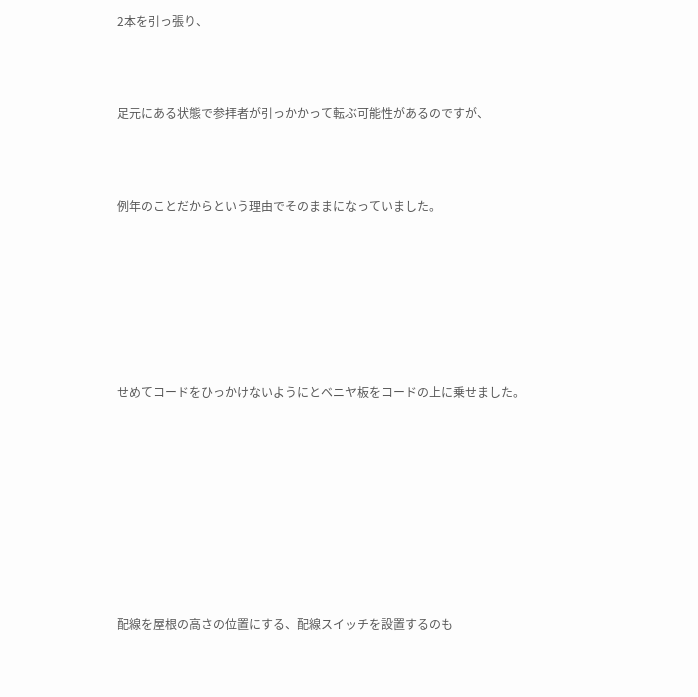2本を引っ張り、



足元にある状態で参拝者が引っかかって転ぶ可能性があるのですが、



例年のことだからという理由でそのままになっていました。







せめてコードをひっかけないようにとベニヤ板をコードの上に乗せました。









配線を屋根の高さの位置にする、配線スイッチを設置するのも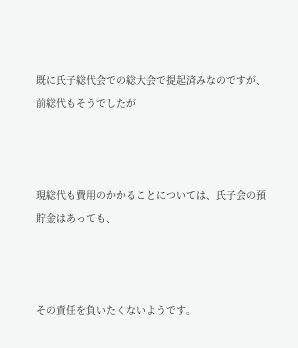既に氏子総代会での総大会で提起済みなのですが、前総代もそうでしたが



現総代も費用のかかることについては、氏子会の預貯金はあっても、



その責任を負いたくないようです。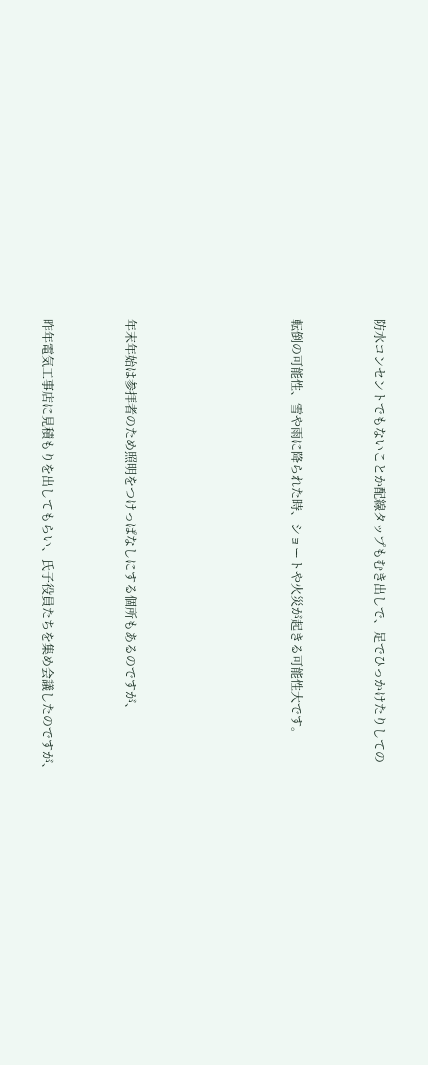防水コンセントでもないことか配線タップもむき出しで、足でひっかけたりしての



転倒の可能性、雪や雨に降られた時、ショートや火災が起きる可能性大です。







年末年始は参拝者のため照明をつけっぱなしにする個所もあるのですが、



昨年電気工事店に見積もりを出してもらい、氏子役員たちを集め会議したのですが、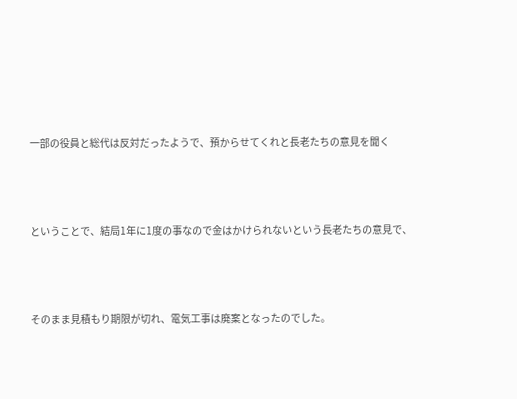一部の役員と総代は反対だったようで、預からせてくれと長老たちの意見を聞く



ということで、結局1年に1度の事なので金はかけられないという長老たちの意見で、



そのまま見積もり期限が切れ、電気工事は廃案となったのでした。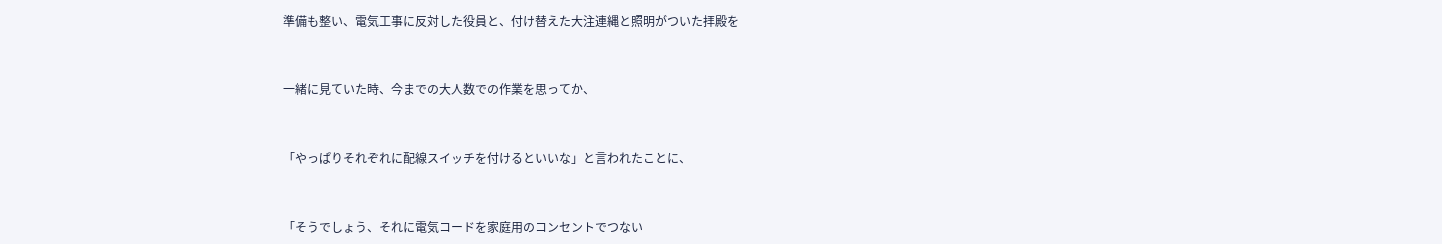準備も整い、電気工事に反対した役員と、付け替えた大注連縄と照明がついた拝殿を



一緒に見ていた時、今までの大人数での作業を思ってか、



「やっぱりそれぞれに配線スイッチを付けるといいな」と言われたことに、



「そうでしょう、それに電気コードを家庭用のコンセントでつない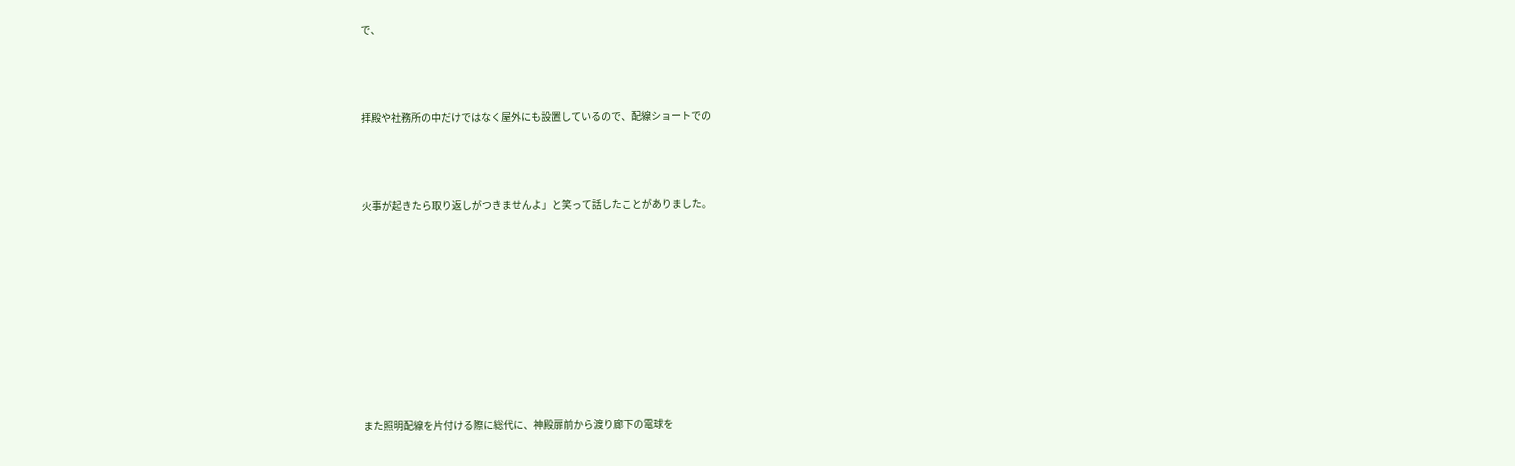で、



拝殿や社務所の中だけではなく屋外にも設置しているので、配線ショートでの



火事が起きたら取り返しがつきませんよ」と笑って話したことがありました。









また照明配線を片付ける際に総代に、神殿扉前から渡り廊下の電球を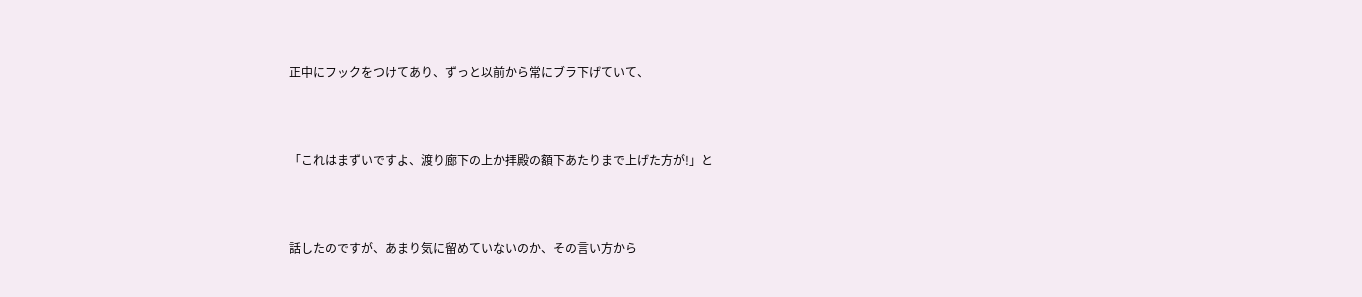正中にフックをつけてあり、ずっと以前から常にブラ下げていて、



「これはまずいですよ、渡り廊下の上か拝殿の額下あたりまで上げた方が!」と



話したのですが、あまり気に留めていないのか、その言い方から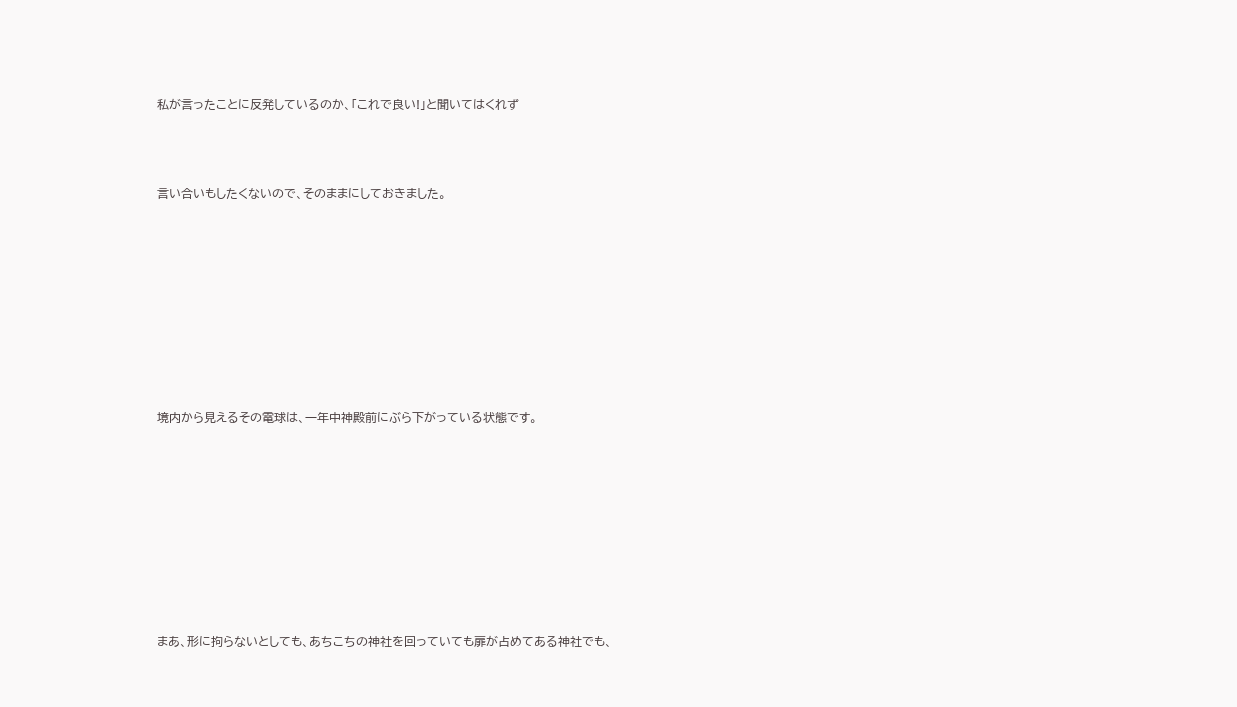私が言ったことに反発しているのか、「これで良い!」と聞いてはくれず



言い合いもしたくないので、そのままにしておきました。









境内から見えるその電球は、一年中神殿前にぶら下がっている状態です。









まあ、形に拘らないとしても、あちこちの神社を回っていても扉が占めてある神社でも、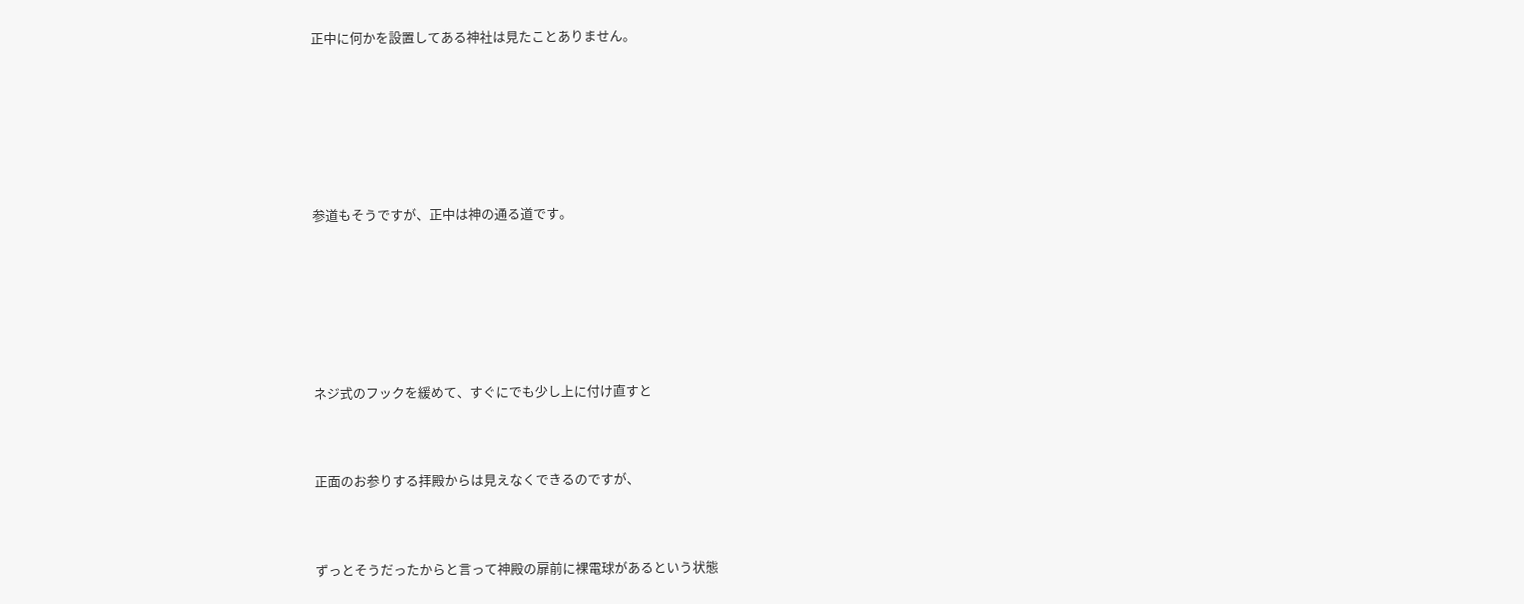正中に何かを設置してある神社は見たことありません。







参道もそうですが、正中は神の通る道です。







ネジ式のフックを緩めて、すぐにでも少し上に付け直すと



正面のお参りする拝殿からは見えなくできるのですが、



ずっとそうだったからと言って神殿の扉前に裸電球があるという状態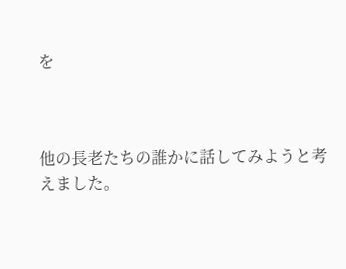を



他の長老たちの誰かに話してみようと考えました。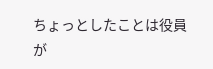ちょっとしたことは役員が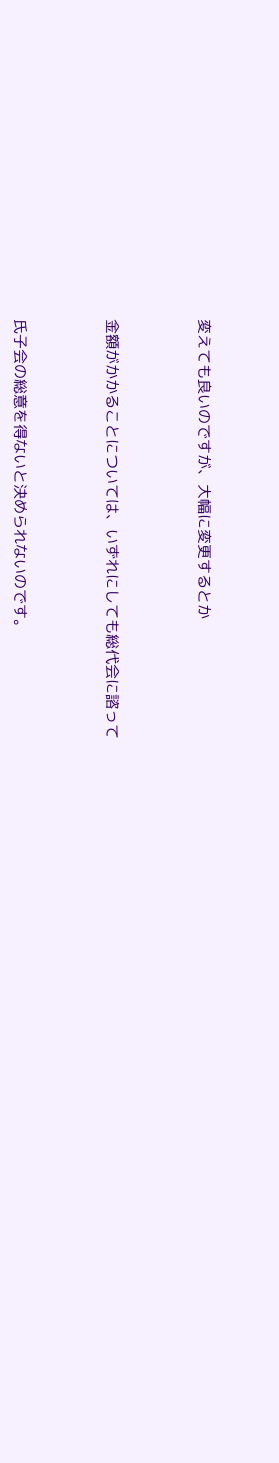変えても良いのですが、大幅に変更するとか



金額がかかることについては、いずれにしても総代会に諮って



氏子会の総意を得ないと決められないのです。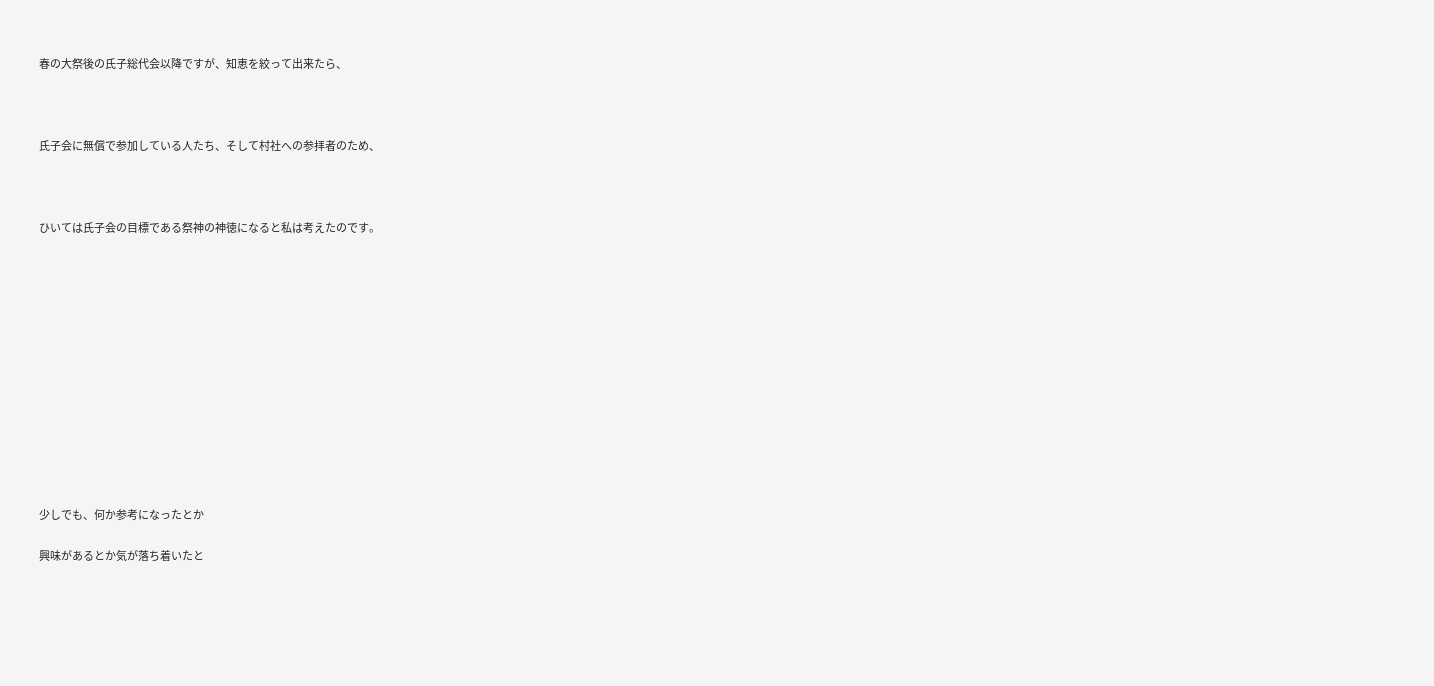春の大祭後の氏子総代会以降ですが、知恵を絞って出来たら、



氏子会に無償で参加している人たち、そして村社への参拝者のため、



ひいては氏子会の目標である祭神の神徳になると私は考えたのです。













少しでも、何か参考になったとか

興味があるとか気が落ち着いたと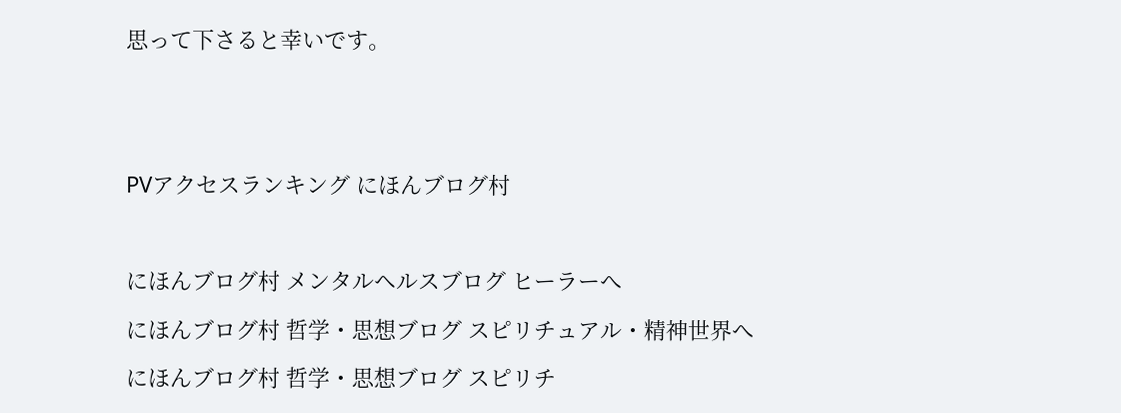思って下さると幸いです。





PVアクセスランキング にほんブログ村



にほんブログ村 メンタルヘルスブログ ヒーラーへ

にほんブログ村 哲学・思想ブログ スピリチュアル・精神世界へ

にほんブログ村 哲学・思想ブログ スピリチ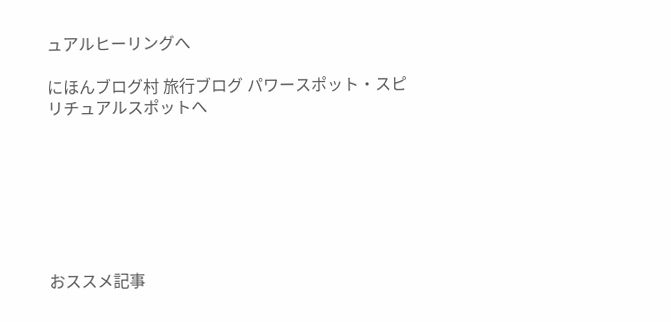ュアルヒーリングへ

にほんブログ村 旅行ブログ パワースポット・スピリチュアルスポットへ







おススメ記事